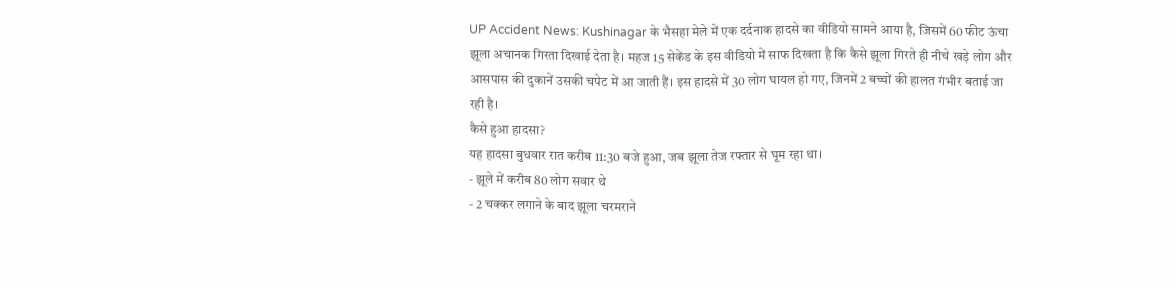UP Accident News: Kushinagar के भैसहा मेले में एक दर्दनाक हादसे का वीडियो सामने आया है, जिसमें 60 फीट ऊंचा झूला अचानक गिरता दिखाई देता है। महज 15 सेकेंड के इस वीडियो में साफ दिखता है कि कैसे झूला गिरते ही नीचे खड़े लोग और आसपास की दुकानें उसकी चपेट में आ जाती हैं। इस हादसे में 30 लोग घायल हो गए, जिनमें 2 बच्चों की हालत गंभीर बताई जा रही है।
कैसे हुआ हादसा?
यह हादसा बुधवार रात करीब 11:30 बजे हुआ, जब झूला तेज रफ्तार से घूम रहा था।
- झूले में करीब 80 लोग सवार थे
- 2 चक्कर लगाने के बाद झूला चरमराने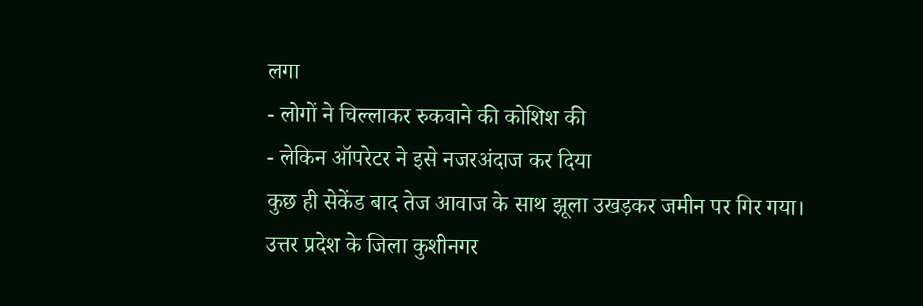लगा
- लोगों ने चिल्लाकर रुकवाने की कोशिश की
- लेकिन ऑपरेटर ने इसे नजरअंदाज कर दिया
कुछ ही सेकेंड बाद तेज आवाज के साथ झूला उखड़कर जमीन पर गिर गया।
उत्तर प्रदेश के जिला कुशीनगर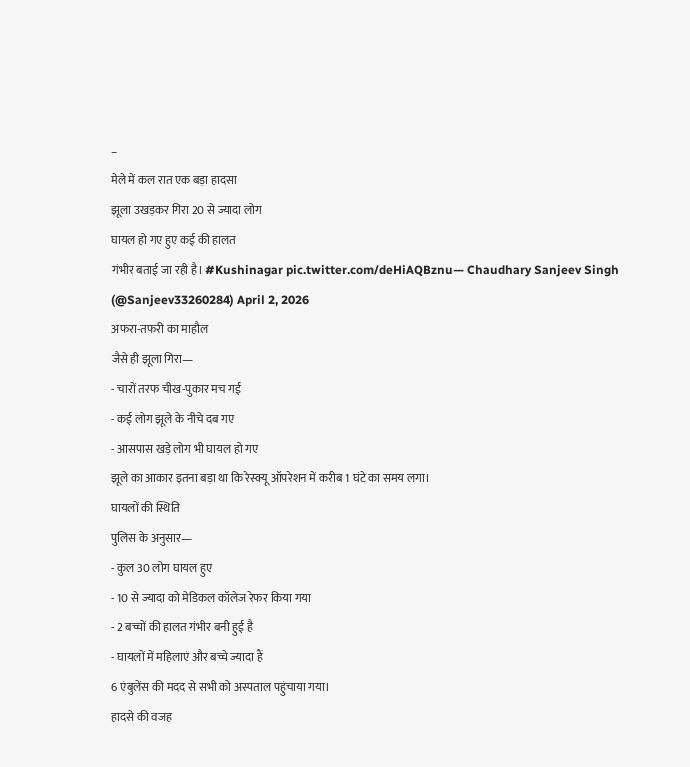–
मेले में कल रात एक बड़ा हादसा
झूला उखड़कर गिरा 20 से ज्यादा लोग
घायल हो गए हुए कई की हालत
गंभीर बताई जा रही है। #Kushinagar pic.twitter.com/deHiAQBznu— Chaudhary Sanjeev Singh (@Sanjeev33260284) April 2, 2026
अफरा-तफरी का माहौल
जैसे ही झूला गिरा—
- चारों तरफ चीख-पुकार मच गई
- कई लोग झूले के नीचे दब गए
- आसपास खड़े लोग भी घायल हो गए
झूले का आकार इतना बड़ा था कि रेस्क्यू ऑपरेशन में करीब 1 घंटे का समय लगा।
घायलों की स्थिति
पुलिस के अनुसार—
- कुल 30 लोग घायल हुए
- 10 से ज्यादा को मेडिकल कॉलेज रेफर किया गया
- 2 बच्चों की हालत गंभीर बनी हुई है
- घायलों में महिलाएं और बच्चे ज्यादा हैं
6 एंबुलेंस की मदद से सभी को अस्पताल पहुंचाया गया।
हादसे की वजह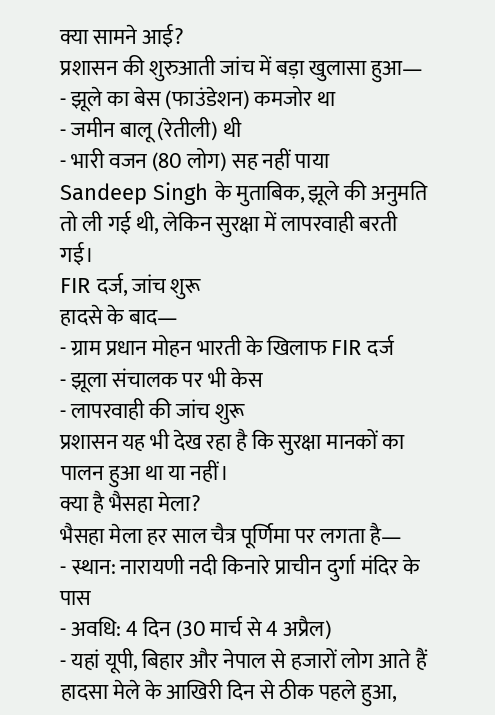क्या सामने आई?
प्रशासन की शुरुआती जांच में बड़ा खुलासा हुआ—
- झूले का बेस (फाउंडेशन) कमजोर था
- जमीन बालू (रेतीली) थी
- भारी वजन (80 लोग) सह नहीं पाया
Sandeep Singh के मुताबिक, झूले की अनुमति तो ली गई थी, लेकिन सुरक्षा में लापरवाही बरती गई।
FIR दर्ज, जांच शुरू
हादसे के बाद—
- ग्राम प्रधान मोहन भारती के खिलाफ FIR दर्ज
- झूला संचालक पर भी केस
- लापरवाही की जांच शुरू
प्रशासन यह भी देख रहा है कि सुरक्षा मानकों का पालन हुआ था या नहीं।
क्या है भैसहा मेला?
भैसहा मेला हर साल चैत्र पूर्णिमा पर लगता है—
- स्थान: नारायणी नदी किनारे प्राचीन दुर्गा मंदिर के पास
- अवधि: 4 दिन (30 मार्च से 4 अप्रैल)
- यहां यूपी, बिहार और नेपाल से हजारों लोग आते हैं
हादसा मेले के आखिरी दिन से ठीक पहले हुआ,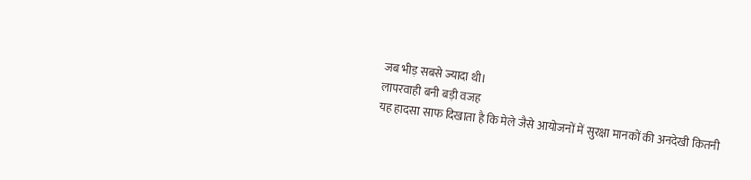जब भीड़ सबसे ज्यादा थी।
लापरवाही बनी बड़ी वजह
यह हादसा साफ दिखाता है कि मेले जैसे आयोजनों में सुरक्षा मानकों की अनदेखी कितनी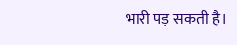भारी पड़ सकती है।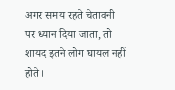अगर समय रहते चेतावनी पर ध्यान दिया जाता, तो शायद इतने लोग घायल नहीं होते।